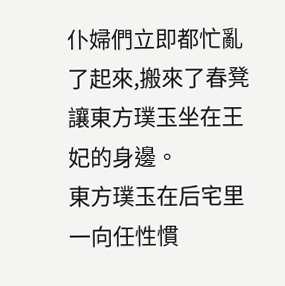仆婦們立即都忙亂了起來,搬來了春凳讓東方璞玉坐在王妃的身邊。
東方璞玉在后宅里一向任性慣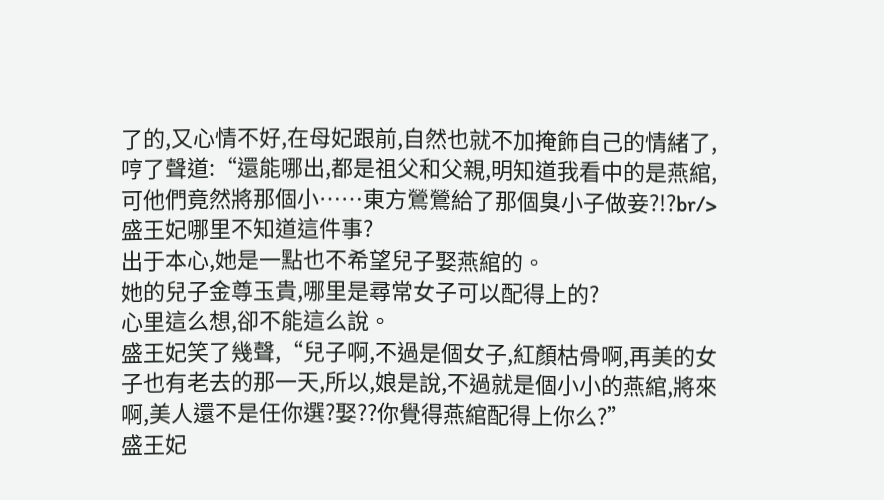了的,又心情不好,在母妃跟前,自然也就不加掩飾自己的情緒了,哼了聲道:“還能哪出,都是祖父和父親,明知道我看中的是燕綰,可他們竟然將那個小……東方鶯鶯給了那個臭小子做妾?!?br/>
盛王妃哪里不知道這件事?
出于本心,她是一點也不希望兒子娶燕綰的。
她的兒子金尊玉貴,哪里是尋常女子可以配得上的?
心里這么想,卻不能這么說。
盛王妃笑了幾聲,“兒子啊,不過是個女子,紅顏枯骨啊,再美的女子也有老去的那一天,所以,娘是說,不過就是個小小的燕綰,將來啊,美人還不是任你選?娶??你覺得燕綰配得上你么?”
盛王妃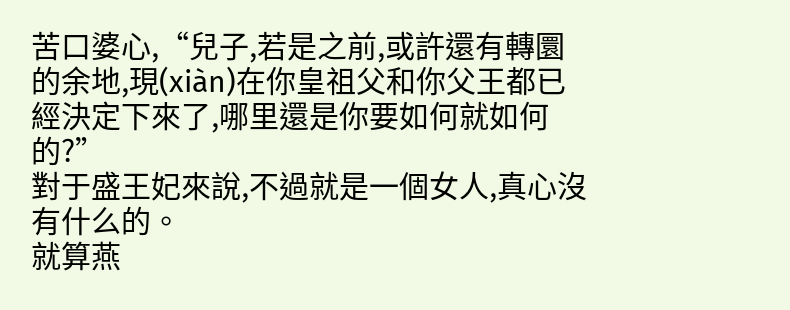苦口婆心,“兒子,若是之前,或許還有轉圜的余地,現(xiàn)在你皇祖父和你父王都已經決定下來了,哪里還是你要如何就如何的?”
對于盛王妃來說,不過就是一個女人,真心沒有什么的。
就算燕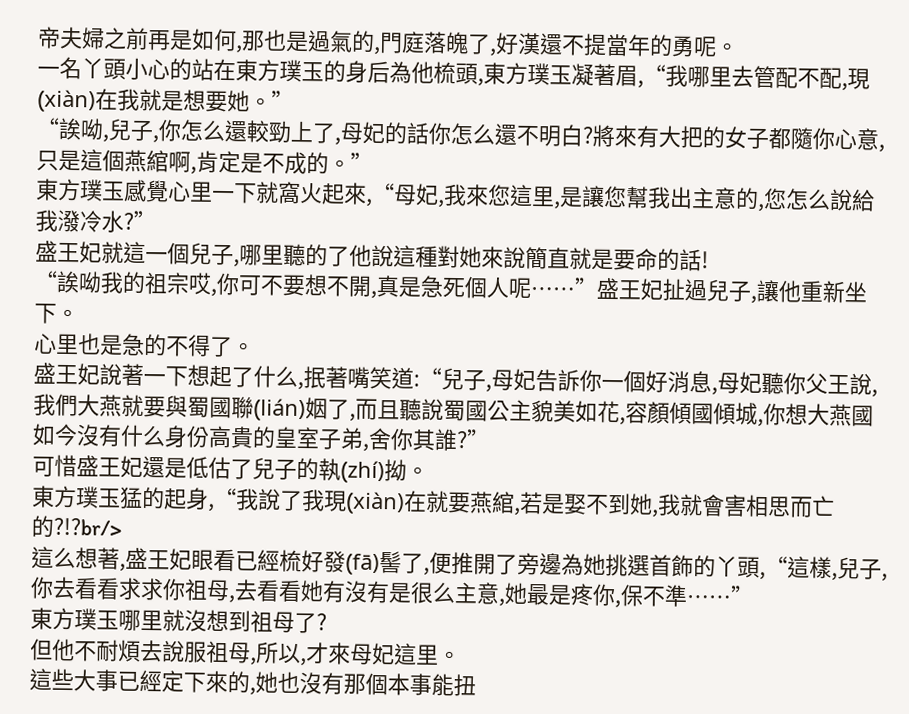帝夫婦之前再是如何,那也是過氣的,門庭落魄了,好漢還不提當年的勇呢。
一名丫頭小心的站在東方璞玉的身后為他梳頭,東方璞玉凝著眉,“我哪里去管配不配,現(xiàn)在我就是想要她。”
“誒呦,兒子,你怎么還較勁上了,母妃的話你怎么還不明白?將來有大把的女子都隨你心意,只是這個燕綰啊,肯定是不成的。”
東方璞玉感覺心里一下就窩火起來,“母妃,我來您這里,是讓您幫我出主意的,您怎么說給我潑冷水?”
盛王妃就這一個兒子,哪里聽的了他說這種對她來說簡直就是要命的話!
“誒呦我的祖宗哎,你可不要想不開,真是急死個人呢……”盛王妃扯過兒子,讓他重新坐下。
心里也是急的不得了。
盛王妃說著一下想起了什么,抿著嘴笑道:“兒子,母妃告訴你一個好消息,母妃聽你父王說,我們大燕就要與蜀國聯(lián)姻了,而且聽說蜀國公主貌美如花,容顏傾國傾城,你想大燕國如今沒有什么身份高貴的皇室子弟,舍你其誰?”
可惜盛王妃還是低估了兒子的執(zhí)拗。
東方璞玉猛的起身,“我說了我現(xiàn)在就要燕綰,若是娶不到她,我就會害相思而亡的?!?br/>
這么想著,盛王妃眼看已經梳好發(fā)髻了,便推開了旁邊為她挑選首飾的丫頭,“這樣,兒子,你去看看求求你祖母,去看看她有沒有是很么主意,她最是疼你,保不準……”
東方璞玉哪里就沒想到祖母了?
但他不耐煩去說服祖母,所以,才來母妃這里。
這些大事已經定下來的,她也沒有那個本事能扭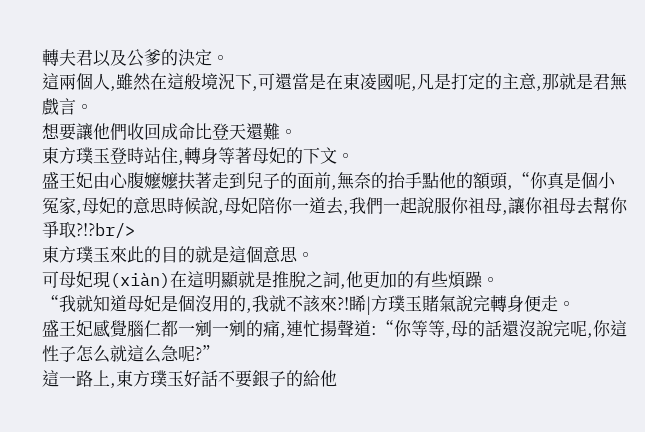轉夫君以及公爹的決定。
這兩個人,雖然在這般境況下,可還當是在東凌國呢,凡是打定的主意,那就是君無戲言。
想要讓他們收回成命比登天還難。
東方璞玉登時站住,轉身等著母妃的下文。
盛王妃由心腹嬤嬤扶著走到兒子的面前,無奈的抬手點他的額頭,“你真是個小冤家,母妃的意思時候說,母妃陪你一道去,我們一起說服你祖母,讓你祖母去幫你爭取?!?br/>
東方璞玉來此的目的就是這個意思。
可母妃現(xiàn)在這明顯就是推脫之詞,他更加的有些煩躁。
“我就知道母妃是個沒用的,我就不該來?!睎|方璞玉賭氣說完轉身便走。
盛王妃感覺腦仁都一剜一剜的痛,連忙揚聲道:“你等等,母的話還沒說完呢,你這性子怎么就這么急呢?”
這一路上,東方璞玉好話不要銀子的給他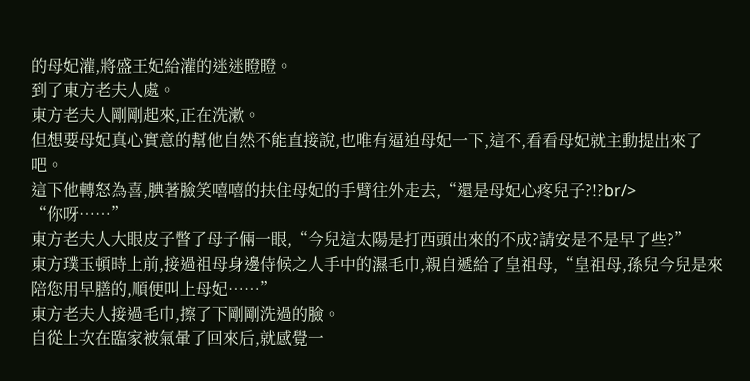的母妃灌,將盛王妃給灌的迷迷瞪瞪。
到了東方老夫人處。
東方老夫人剛剛起來,正在洗漱。
但想要母妃真心實意的幫他自然不能直接說,也唯有逼迫母妃一下,這不,看看母妃就主動提出來了吧。
這下他轉怒為喜,腆著臉笑嘻嘻的扶住母妃的手臂往外走去,“還是母妃心疼兒子?!?br/>
“你呀……”
東方老夫人大眼皮子瞥了母子倆一眼,“今兒這太陽是打西頭出來的不成?請安是不是早了些?”
東方璞玉頓時上前,接過祖母身邊侍候之人手中的濕毛巾,親自遞給了皇祖母,“皇祖母,孫兒今兒是來陪您用早膳的,順便叫上母妃……”
東方老夫人接過毛巾,擦了下剛剛洗過的臉。
自從上次在臨家被氣暈了回來后,就感覺一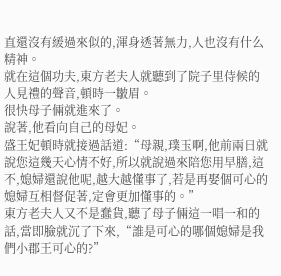直還沒有緩過來似的,渾身透著無力,人也沒有什么精神。
就在這個功夫,東方老夫人就聽到了院子里侍候的人見禮的聲音,頓時一皺眉。
很快母子倆就進來了。
說著,他看向自己的母妃。
盛王妃頓時就接過話道:“母親,璞玉啊,他前兩日就說您這幾天心情不好,所以就說過來陪您用早膳,這不,媳婦還說他呢,越大越懂事了,若是再娶個可心的媳婦互相督促著,定會更加懂事的。”
東方老夫人又不是蠢貨,聽了母子倆這一唱一和的話,當即臉就沉了下來,“誰是可心的哪個媳婦是我們小郡王可心的?”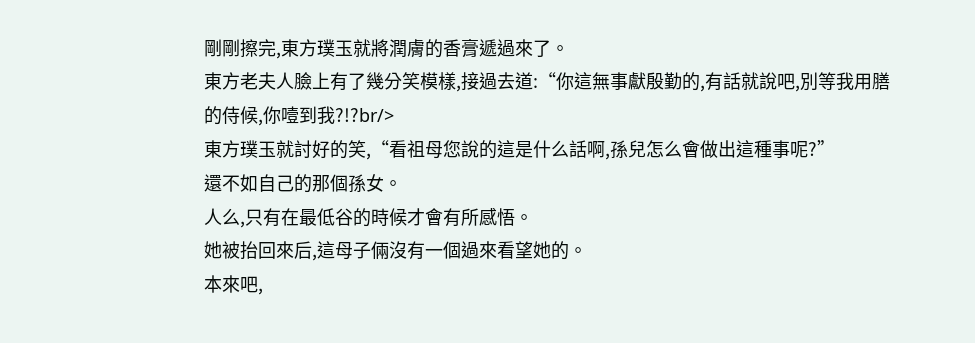剛剛擦完,東方璞玉就將潤膚的香膏遞過來了。
東方老夫人臉上有了幾分笑模樣,接過去道:“你這無事獻殷勤的,有話就說吧,別等我用膳的侍候,你噎到我?!?br/>
東方璞玉就討好的笑,“看祖母您說的這是什么話啊,孫兒怎么會做出這種事呢?”
還不如自己的那個孫女。
人么,只有在最低谷的時候才會有所感悟。
她被抬回來后,這母子倆沒有一個過來看望她的。
本來吧,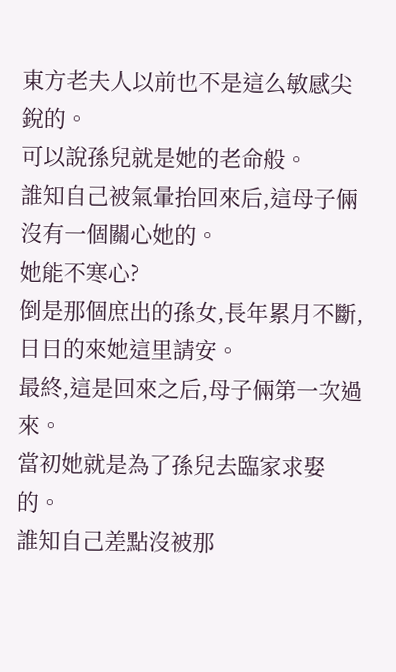東方老夫人以前也不是這么敏感尖銳的。
可以說孫兒就是她的老命般。
誰知自己被氣暈抬回來后,這母子倆沒有一個關心她的。
她能不寒心?
倒是那個庶出的孫女,長年累月不斷,日日的來她這里請安。
最終,這是回來之后,母子倆第一次過來。
當初她就是為了孫兒去臨家求娶的。
誰知自己差點沒被那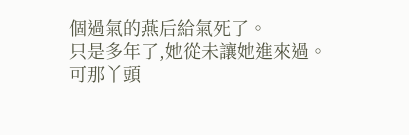個過氣的燕后給氣死了。
只是多年了,她從未讓她進來過。
可那丫頭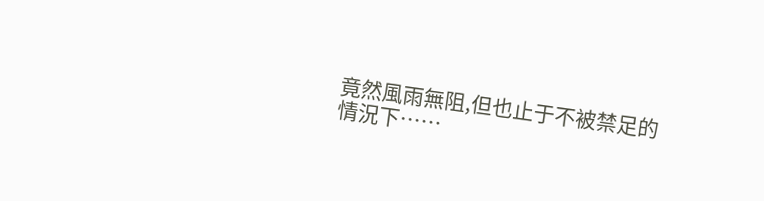竟然風雨無阻,但也止于不被禁足的情況下……